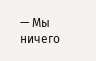— Мы ничего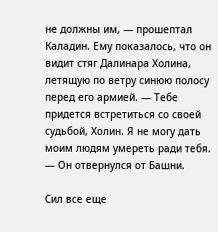не должны им, — прошептал Каладин. Ему показалось, что он видит стяг Далинара Холина, летящую по ветру синюю полосу перед его армией. — Тебе придется встретиться со своей судьбой, Холин. Я не могу дать моим людям умереть ради тебя. — Он отвернулся от Башни.

Сил все еще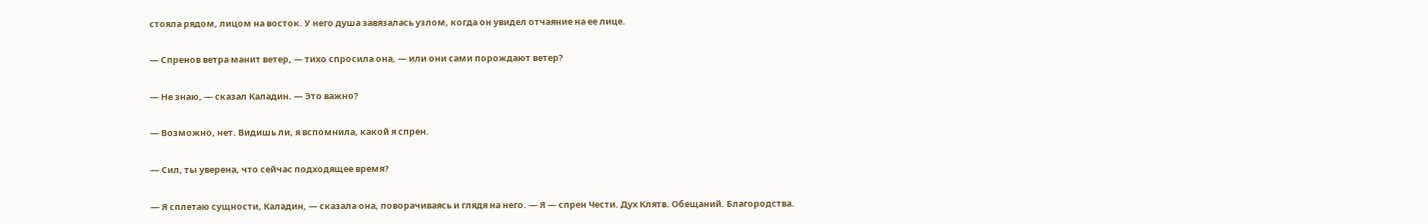стояла рядом, лицом на восток. У него душа завязалась узлом, когда он увидел отчаяние на ее лице.

— Спренов ветра манит ветер, — тихо спросила она, — или они сами порождают ветер?

— Не знаю, — сказал Каладин. — Это важно?

— Возможно, нет. Видишь ли, я вспомнила, какой я спрен.

— Сил, ты уверена, что сейчас подходящее время?

— Я сплетаю сущности, Каладин, — сказала она, поворачиваясь и глядя на него. — Я — спрен Чести. Дух Клятв. Обещаний. Благородства.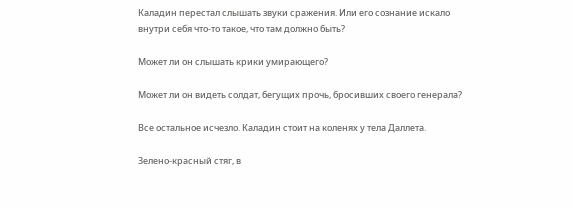Каладин перестал слышать звуки сражения. Или его сознание искало внутри себя что-то такое, что там должно быть?

Может ли он слышать крики умирающего?

Может ли он видеть солдат, бегущих прочь, бросивших своего генерала?

Все остальное исчезло. Каладин стоит на коленях у тела Даллета.

Зелено-красный стяг, в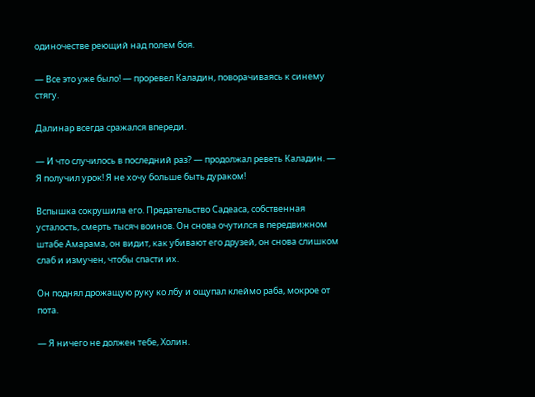одиночестве реющий над полем боя.

— Все это уже было! — проревел Каладин, поворачиваясь к синему стягу.

Далинар всегда сражался впереди.

— И что случилось в последний раз? — продолжал реветь Каладин. — Я получил урок! Я не хочу больше быть дураком!

Вспышка сокрушила его. Предательство Садеаса, собственная усталость, смерть тысяч воинов. Он снова очутился в передвижном штабе Амарама, он видит, как убивают его друзей, он снова слишком слаб и измучен, чтобы спасти их.

Он поднял дрожащую руку ко лбу и ощупал клеймо раба, мокрое от пота.

— Я ничего не должен тебе, Холин.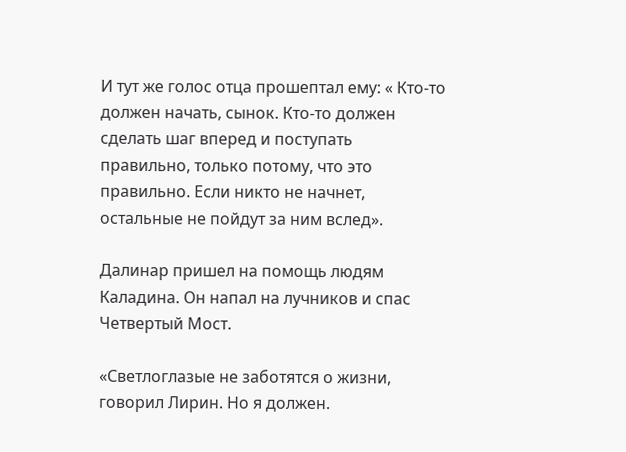И тут же голос отца прошептал ему: « Кто-то должен начать, сынок. Кто-то должен сделать шаг вперед и поступать правильно, только потому, что это правильно. Если никто не начнет, остальные не пойдут за ним вслед».

Далинар пришел на помощь людям Каладина. Он напал на лучников и спас Четвертый Мост.

«Светлоглазые не заботятся о жизни, говорил Лирин. Но я должен.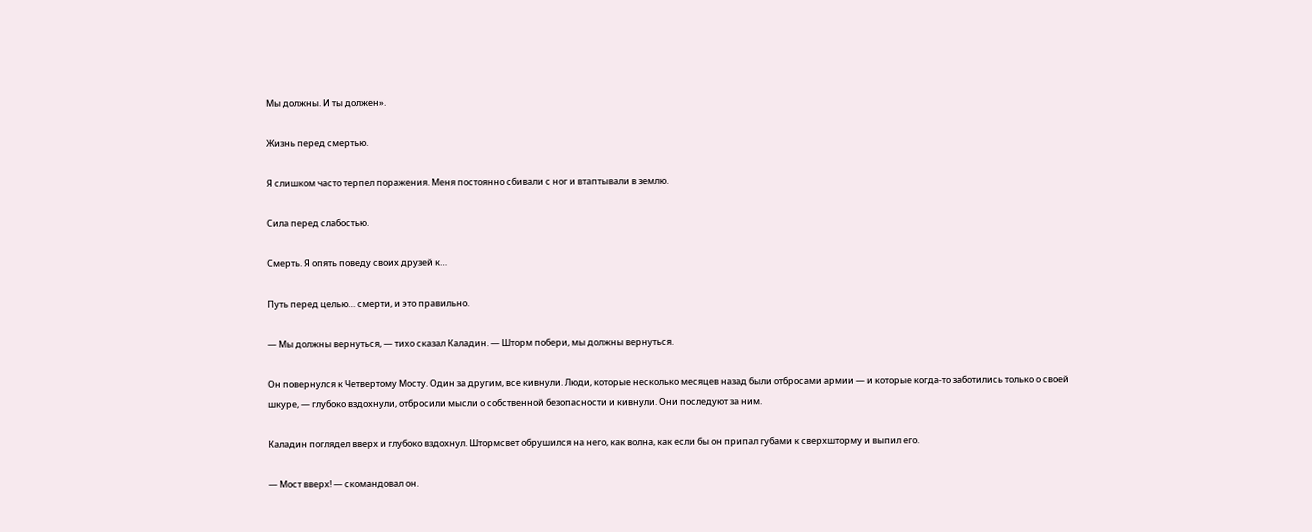Мы должны. И ты должен».

Жизнь перед смертью.

Я слишком часто терпел поражения. Меня постоянно сбивали с ног и втаптывали в землю.

Сила перед слабостью.

Смерть. Я опять поведу своих друзей к…

Путь перед целью… смерти, и это правильно.

— Мы должны вернуться, — тихо сказал Каладин. — Шторм побери, мы должны вернуться.

Он повернулся к Четвертому Мосту. Один за другим, все кивнули. Люди, которые несколько месяцев назад были отбросами армии — и которые когда-то заботились только о своей шкуре, — глубоко вздохнули, отбросили мысли о собственной безопасности и кивнули. Они последуют за ним.

Каладин поглядел вверх и глубоко вздохнул. Штормсвет обрушился на него, как волна, как если бы он припал губами к сверхшторму и выпил его.

— Мост вверх! — скомандовал он.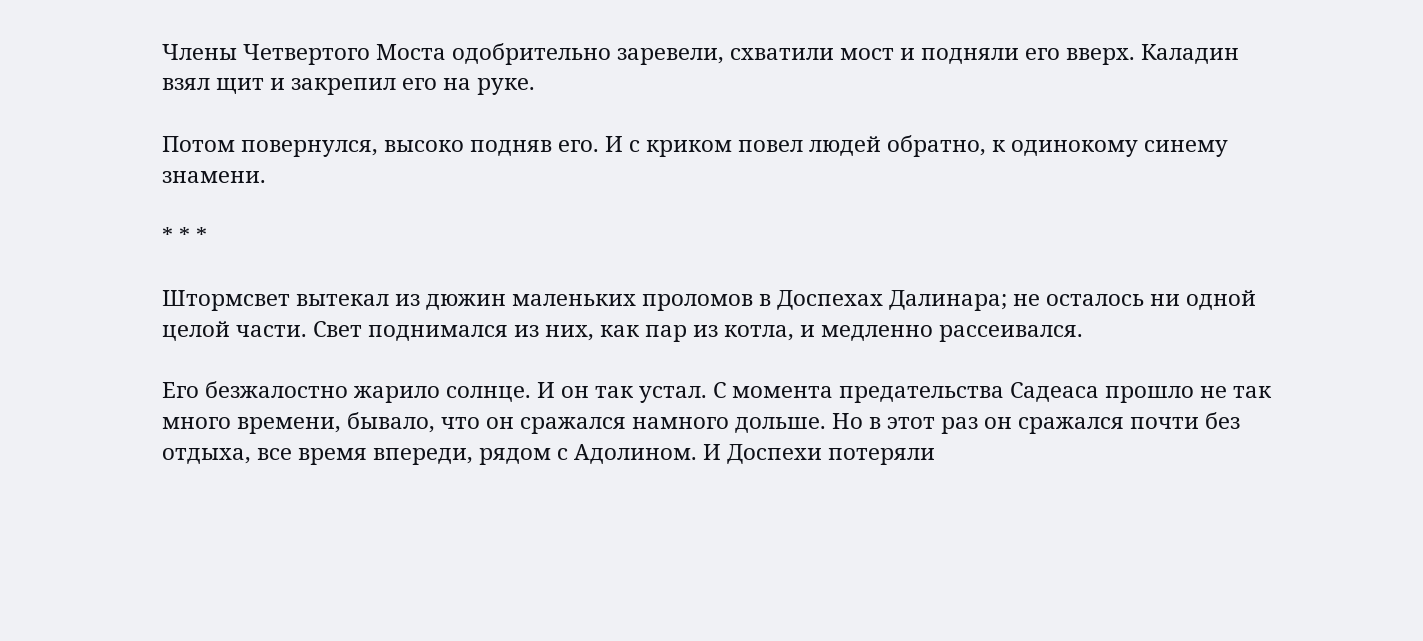Члены Четвертого Моста одобрительно заревели, схватили мост и подняли его вверх. Каладин взял щит и закрепил его на руке.

Потом повернулся, высоко подняв его. И с криком повел людей обратно, к одинокому синему знамени.

* * *

Штормсвет вытекал из дюжин маленьких проломов в Доспехах Далинара; не осталось ни одной целой части. Свет поднимался из них, как пар из котла, и медленно рассеивался.

Его безжалостно жарило солнце. И он так устал. С момента предательства Садеаса прошло не так много времени, бывало, что он сражался намного дольше. Но в этот раз он сражался почти без отдыха, все время впереди, рядом с Адолином. И Доспехи потеряли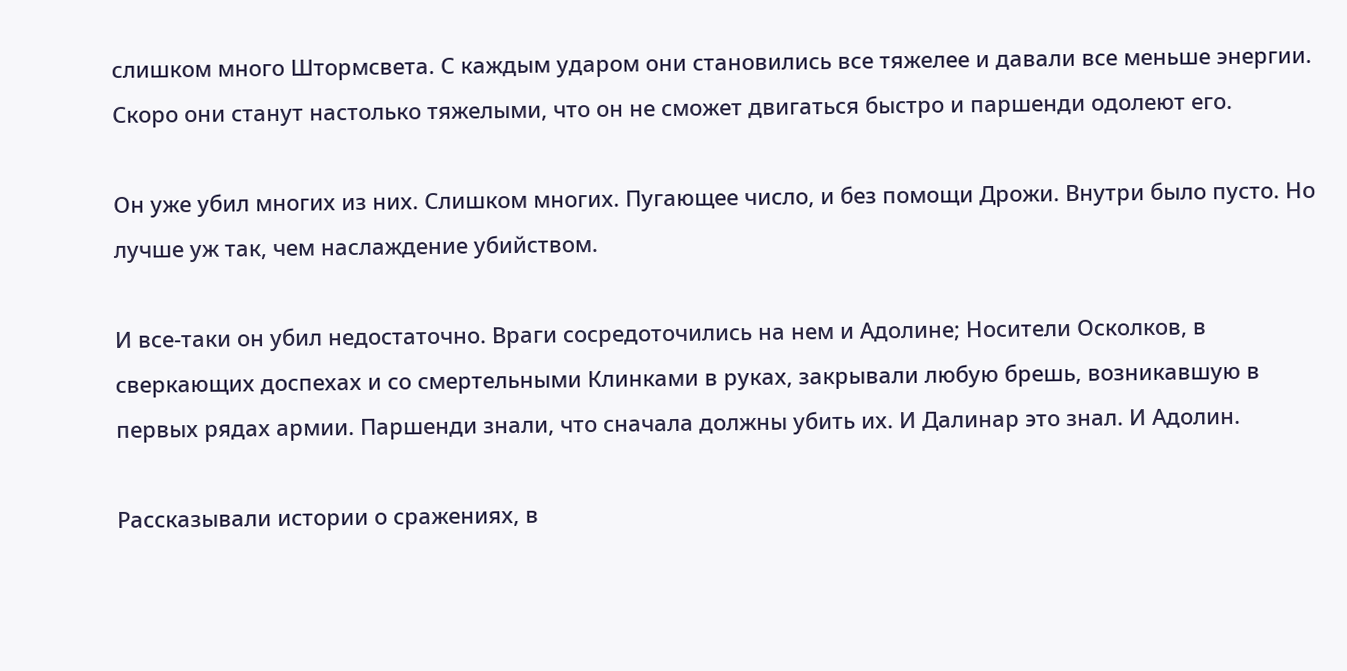слишком много Штормсвета. С каждым ударом они становились все тяжелее и давали все меньше энергии. Скоро они станут настолько тяжелыми, что он не сможет двигаться быстро и паршенди одолеют его.

Он уже убил многих из них. Слишком многих. Пугающее число, и без помощи Дрожи. Внутри было пусто. Но лучше уж так, чем наслаждение убийством.

И все-таки он убил недостаточно. Враги сосредоточились на нем и Адолине; Носители Осколков, в сверкающих доспехах и со смертельными Клинками в руках, закрывали любую брешь, возникавшую в первых рядах армии. Паршенди знали, что сначала должны убить их. И Далинар это знал. И Адолин.

Рассказывали истории о сражениях, в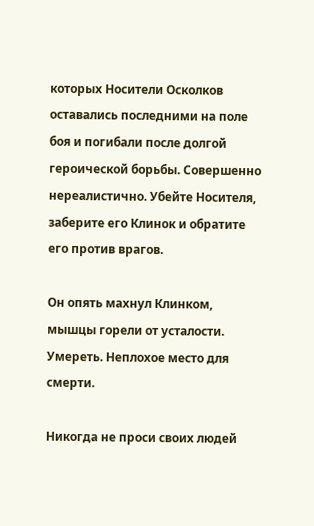которых Носители Осколков оставались последними на поле боя и погибали после долгой героической борьбы. Совершенно нереалистично. Убейте Носителя, заберите его Клинок и обратите его против врагов.

Он опять махнул Клинком, мышцы горели от усталости. Умереть. Неплохое место для смерти.

Никогда не проси своих людей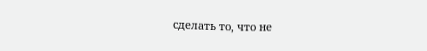сделать то, что не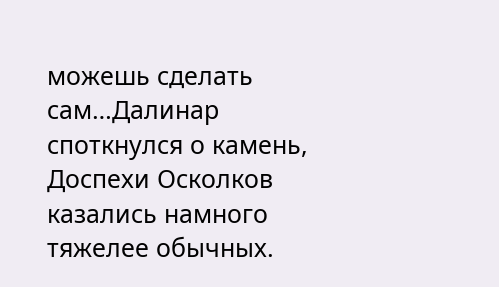можешь сделать сам…Далинар споткнулся о камень, Доспехи Осколков казались намного тяжелее обычных.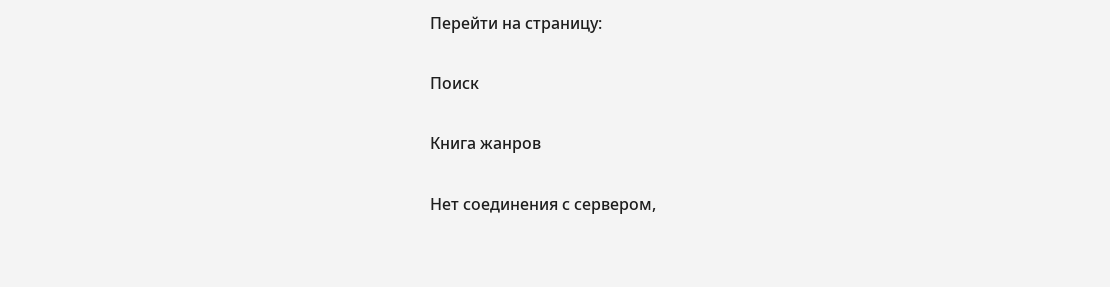Перейти на страницу:

Поиск

Книга жанров

Нет соединения с сервером,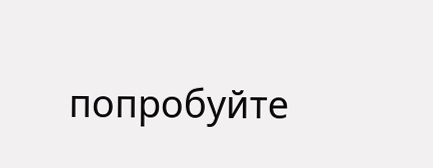попробуйте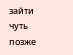зайти чуть позже